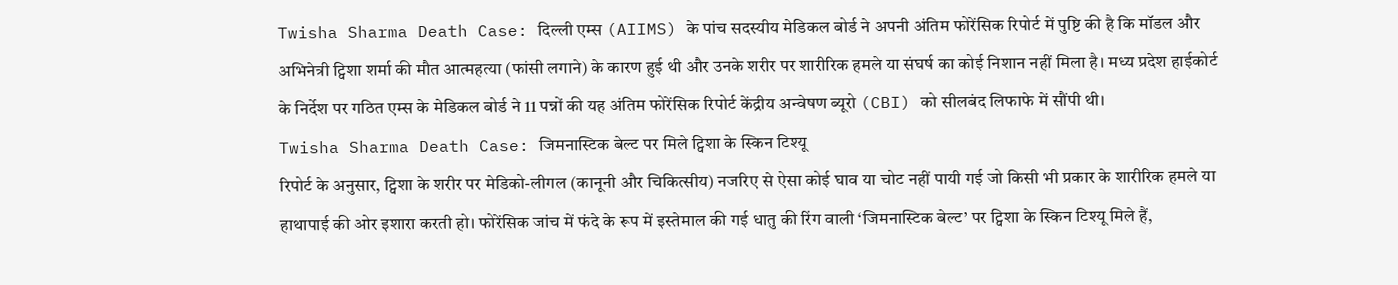Twisha Sharma Death Case: दिल्ली एम्स (AIIMS) के पांच सदस्यीय मेडिकल बोर्ड ने अपनी अंतिम फोरेंसिक रिपोर्ट में पुष्टि की है कि मॉडल और अभिनेत्री ट्विशा शर्मा की मौत आत्महत्या (फांसी लगाने) के कारण हुई थी और उनके शरीर पर शारीरिक हमले या संघर्ष का कोई निशान नहीं मिला है। मध्य प्रदेश हाईकोर्ट के निर्देश पर गठित एम्स के मेडिकल बोर्ड ने 11 पन्नों की यह अंतिम फोरेंसिक रिपोर्ट केंद्रीय अन्वेषण ब्यूरो (CBI) को सीलबंद लिफाफे में सौंपी थी।
Twisha Sharma Death Case: जिमनास्टिक बेल्ट पर मिले ट्विशा के स्किन टिश्यू
रिपोर्ट के अनुसार, ट्विशा के शरीर पर मेडिको-लीगल (कानूनी और चिकित्सीय) नजरिए से ऐसा कोई घाव या चोट नहीं पायी गई जो किसी भी प्रकार के शारीरिक हमले या हाथापाई की ओर इशारा करती हो। फोरेंसिक जांच में फंदे के रूप में इस्तेमाल की गई धातु की रिंग वाली ‘जिमनास्टिक बेल्ट’ पर ट्विशा के स्किन टिश्यू मिले हैं,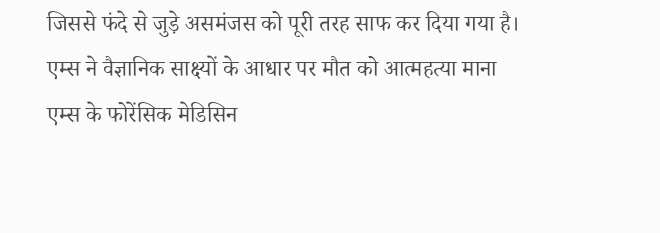जिससे फंदे से जुड़े असमंजस को पूरी तरह साफ कर दिया गया है।
एम्स ने वैज्ञानिक साक्ष्यों के आधार पर मौत को आत्महत्या माना
एम्स के फोरेंसिक मेडिसिन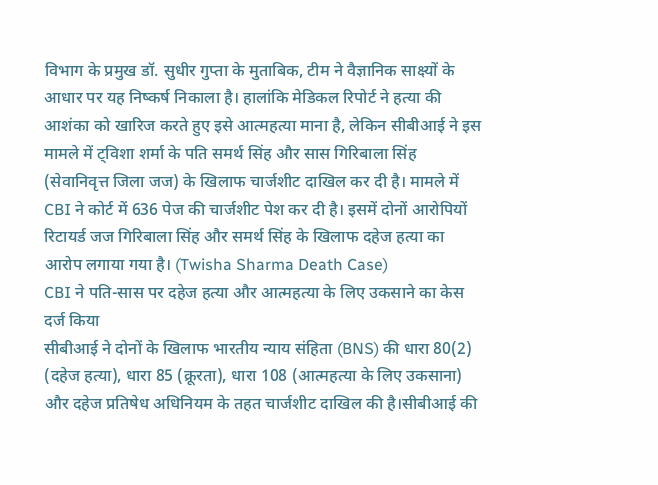विभाग के प्रमुख डॉ. सुधीर गुप्ता के मुताबिक, टीम ने वैज्ञानिक साक्ष्यों के आधार पर यह निष्कर्ष निकाला है। हालांकि मेडिकल रिपोर्ट ने हत्या की आशंका को खारिज करते हुए इसे आत्महत्या माना है, लेकिन सीबीआई ने इस मामले में ट्विशा शर्मा के पति समर्थ सिंह और सास गिरिबाला सिंह (सेवानिवृत्त जिला जज) के खिलाफ चार्जशीट दाखिल कर दी है। मामले में CBI ने कोर्ट में 636 पेज की चार्जशीट पेश कर दी है। इसमें दोनों आरोपियों रिटायर्ड जज गिरिबाला सिंह और समर्थ सिंह के खिलाफ दहेज हत्या का आरोप लगाया गया है। (Twisha Sharma Death Case)
CBI ने पति-सास पर दहेज हत्या और आत्महत्या के लिए उकसाने का केस दर्ज किया
सीबीआई ने दोनों के खिलाफ भारतीय न्याय संहिता (BNS) की धारा 80(2) (दहेज हत्या), धारा 85 (क्रूरता), धारा 108 (आत्महत्या के लिए उकसाना) और दहेज प्रतिषेध अधिनियम के तहत चार्जशीट दाखिल की है।सीबीआई की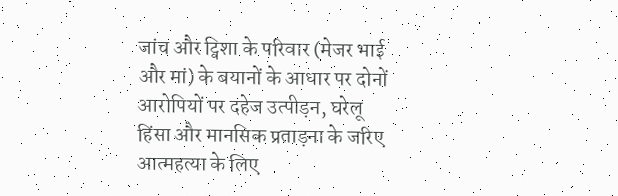जांच और ट्विशा के परिवार (मेजर भाई और मां) के बयानों के आधार पर दोनों आरोपियों पर दहेज उत्पीड़न, घरेलू हिंसा और मानसिक प्रताड़ना के जरिए आत्महत्या के लिए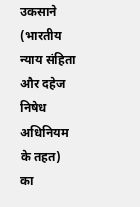उकसाने (भारतीय न्याय संहिता और दहेज निषेध अधिनियम के तहत) का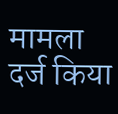मामला दर्ज किया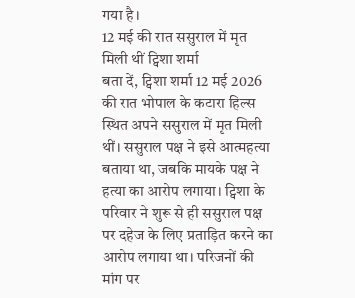गया है।
12 मई की रात ससुराल में मृत मिली थीं ट्विशा शर्मा
बता दें, ट्विशा शर्मा 12 मई 2026 की रात भोपाल के कटारा हिल्स स्थित अपने ससुराल में मृत मिली थीं। ससुराल पक्ष ने इसे आत्महत्या बताया था, जबकि मायके पक्ष ने हत्या का आरोप लगाया। ट्विशा के परिवार ने शुरू से ही ससुराल पक्ष पर दहेज के लिए प्रताड़ित करने का आरोप लगाया था। परिजनों की मांग पर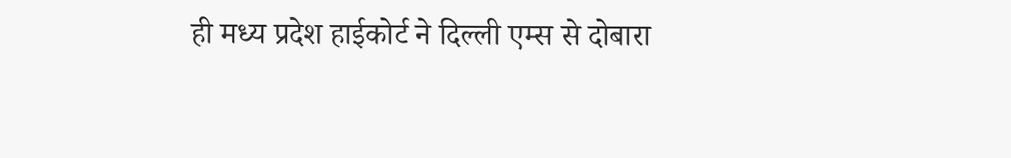ही मध्य प्रदेश हाईकोर्ट ने दिल्ली एम्स से दोबारा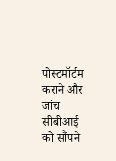पोस्टमॉर्टम कराने और जांच सीबीआई को सौंपने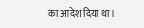का आदेश दिया था।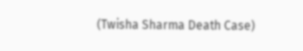(Twisha Sharma Death Case)